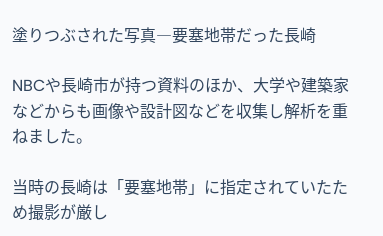塗りつぶされた写真―要塞地帯だった長崎

NBCや長崎市が持つ資料のほか、大学や建築家などからも画像や設計図などを収集し解析を重ねました。

当時の長崎は「要塞地帯」に指定されていたため撮影が厳し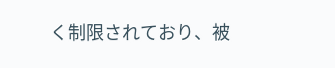く制限されており、被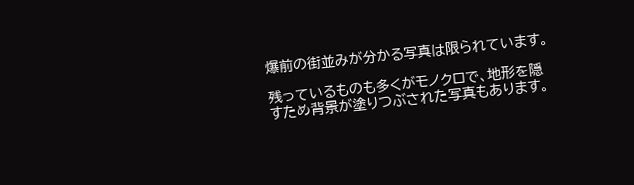爆前の街並みが分かる写真は限られています。

残っているものも多くがモノクロで、地形を隠すため背景が塗りつぶされた写真もあります。